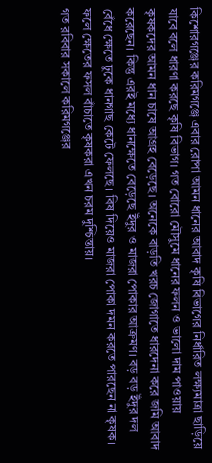কিশোরগঞ্জের করিমগঞ্জে এবার রোপা আমন ধানের আবাদ কৃষি বিভাগের নির্ধারিত লক্ষ্যমাত্রা ছাড়িয়ে যাবে বলে ধারণা করছে কৃষি বিভাগ। গত বোরো মৌসুমে ধানের ফলন ও ভালো দাম পাওয়ায় কৃষকদের আমন ধান চাষে আগ্রহ বেড়েছে। অনেকে বাড়তি খরচ জোগাতে ধারদেনা করে জমি আবাদ করেছেন। কিন্তু এরই মধ্যে ধানক্ষেতে বেড়েছে ইঁদুর ও মাজরা পোকার আক্রমণ। বড় বড় ইঁদুর দল বেঁধে ক্ষেতে ঢুকে ধানগাছ কেটে ফেলছে। বিষ দিয়েও মাজরা পোকা দমন করতে পারছেন না কৃষক। ফলে ক্ষেতের ফসল বাঁচাতে কৃষকরা এখন চরম দুশ্চিন্তায়।
গত রবিবার সকালে করিমগঞ্জের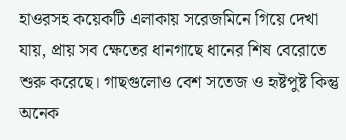হাওরসহ কয়েকটি এলাকায় সরেজমিনে গিয়ে দেখা যায়, প্রায় সব ক্ষেতের ধানগাছে ধানের শিষ বেরোতে শুরু করেছে। গাছগুলোও বেশ সতেজ ও হৃষ্টপুষ্ট কিন্তু অনেক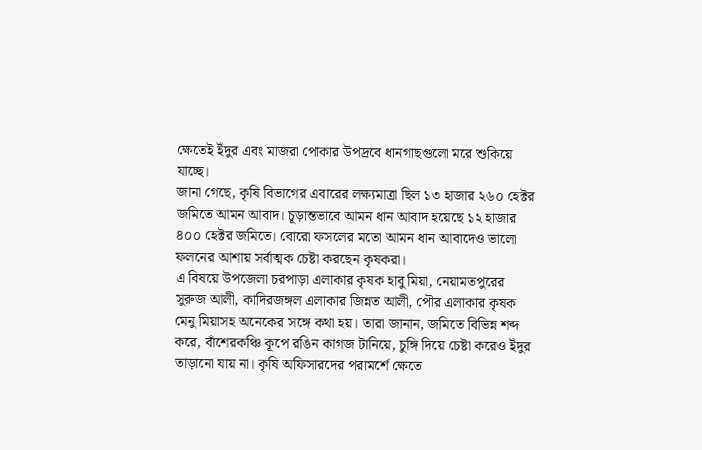ক্ষেতেই ইঁদুর এবং মাজরা পোকার উপদ্রবে ধানগাছগুলো মরে শুকিয়ে যাচ্ছে।
জানা গেছে, কৃষি বিভাগের এবারের লক্ষ্যমাত্রা ছিল ১৩ হাজার ২৬০ হেক্টর জমিতে আমন আবাদ। চূড়ান্তভাবে আমন ধান আবাদ হয়েছে ১২ হাজার ৪০০ হেক্টর জমিতে। বোরো ফসলের মতো আমন ধান আবাদেও ভালো ফলনের আশায় সর্বাত্মক চেষ্টা করছেন কৃষকরা।
এ বিষয়ে উপজেলা চরপাড়া এলাকার কৃষক হাবু মিয়া, নেয়ামতপুরের সুরুজ আলী, কাদিরজঙ্গল এলাকার জিন্নত আলী, পৌর এলাকার কৃষক মেনু মিয়াসহ অনেকের সঙ্গে কথা হয়। তারা জানান, জমিতে বিভিন্ন শব্দ করে, বাঁশেরকঞ্চি কূপে রঙিন কাগজ টানিয়ে, চুঙ্গি দিয়ে চেষ্টা করেও ইঁদুর তাড়ানো যায় না। কৃষি অফিসারদের পরামর্শে ক্ষেতে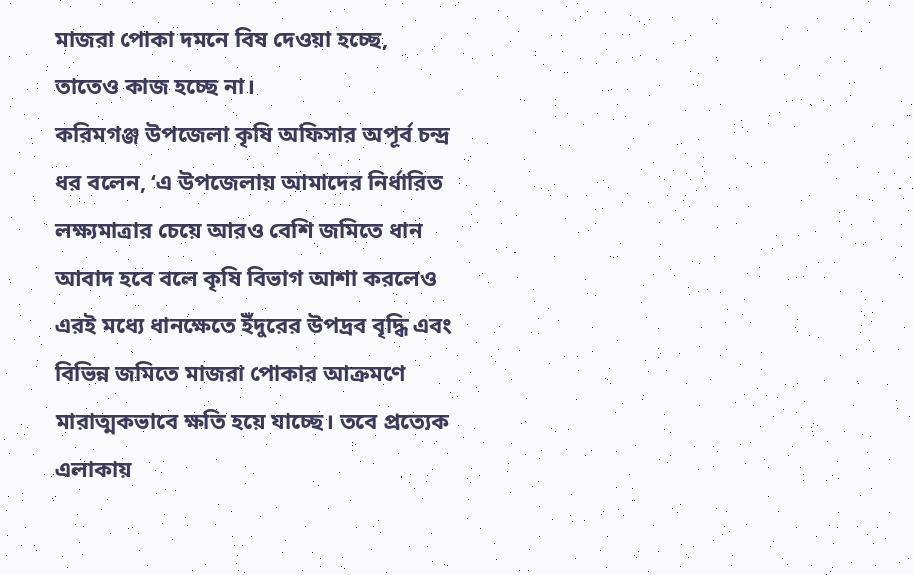মাজরা পোকা দমনে বিষ দেওয়া হচ্ছে, তাতেও কাজ হচ্ছে না।
করিমগঞ্জ উপজেলা কৃষি অফিসার অপূর্ব চন্দ্র ধর বলেন, ‘এ উপজেলায় আমাদের নির্ধারিত লক্ষ্যমাত্রার চেয়ে আরও বেশি জমিতে ধান আবাদ হবে বলে কৃষি বিভাগ আশা করলেও এরই মধ্যে ধানক্ষেতে ইঁদুরের উপদ্রব বৃদ্ধি এবং বিভিন্ন জমিতে মাজরা পোকার আক্রমণে মারাত্মকভাবে ক্ষতি হয়ে যাচ্ছে। তবে প্রত্যেক এলাকায়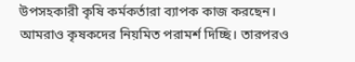উপসহকারী কৃষি কর্মকর্তারা ব্যাপক কাজ করছেন। আমরাও কৃষকদের নিয়মিত পরামর্শ দিচ্ছি। তারপরও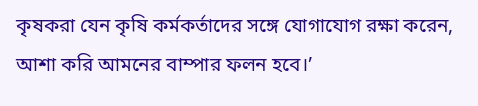কৃষকরা যেন কৃষি কর্মকর্তাদের সঙ্গে যোগাযোগ রক্ষা করেন, আশা করি আমনের বাম্পার ফলন হবে।’